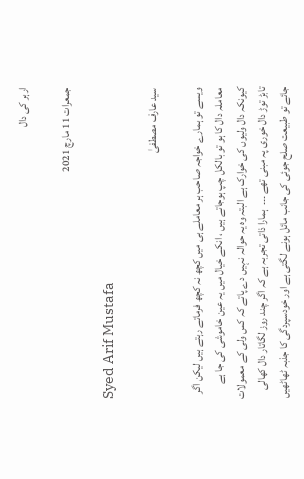ارہر کی دال

جمعرات 11 مارچ 2021

Syed Arif Mustafa

سید عارف مصطفیٰ

ویسے تو ہمارے خواجہ صاحب ہر معاملے ہی میں کچھ نہ کچھ فرماتے رہتے ہیں لیکن اگر معاملہ دال کا ہو تو بالکل چپ ہوجاتے ہیں ، انکے خیال میں یہ عین خاموشی کی جا ہے کیونکہ دال ولیوں کی خوارک ہے البتہ وہ یہ حوالہ نہیں دے پاتے کہ کس ولی کے معمولات تابڑ توڑ دال خوری پہ مبنی تھے ۔۔۔  ہمارا ذاتی تجربہ ہے کہ اگر چند روز لگاتار دال کھالی جائے تو طبیعت صلح جوئی کی جانب مائل ہونے لگتی ہے اور خودسپردگی کا جذبہ ٹھاٹھیں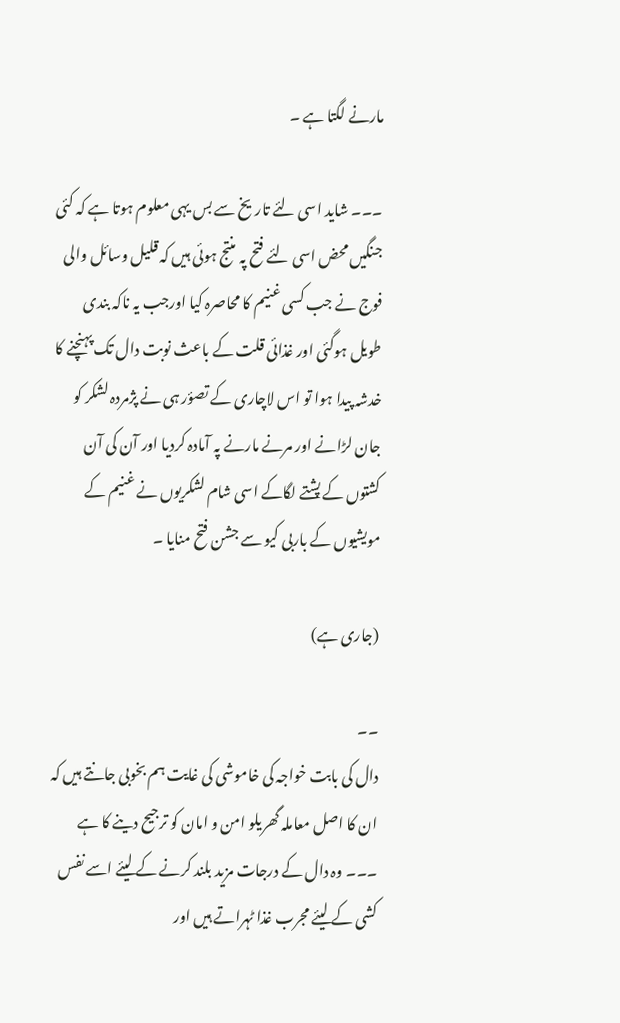مارنے لگتا ہے ۔

۔۔۔ شاید اسی لئے تاریخ سے بس یہی معلوم ہوتا ہے کہ کئی جنگیں محض اسی لئے فتح پہ منتج ہوئی ہیں کہ قلیل وسائل والی فوج نے جب کسی غنیم کا محاصرہ کیا اورجب یہ ناکہ بندی طویل ہوگئی اور غذائی قلت کے باعث نوبت دال تک پہنچنے کا خدشہ پیدا ہوا تو اس لاچاری کے تصؤر ہی نے پژمردہ لشکر کو جان لڑانے اور مرنے مارنے پہ آمادہ کردیا اور آن کی آن کشتوں کے پشتے لگاکے اسی شام لشکریوں نے غنیم کے مویشیوں کے باربی کیو سے جشن فتح منایا ۔

(جاری ہے)

۔۔
دال کی بابت خواجہ کی خاموشی کی غایت ہم بخوبی جانتے ہیں کہ ان کا اصل معاملہ گھریلو امن و امان کو ترجیح دینے کا ہے    ۔۔۔ وہ دال کے درجات مزید بلند کرنے کے لیئے اسے نفس کشی کے لیئے مجرب غذا ٹہراتے ہیں اور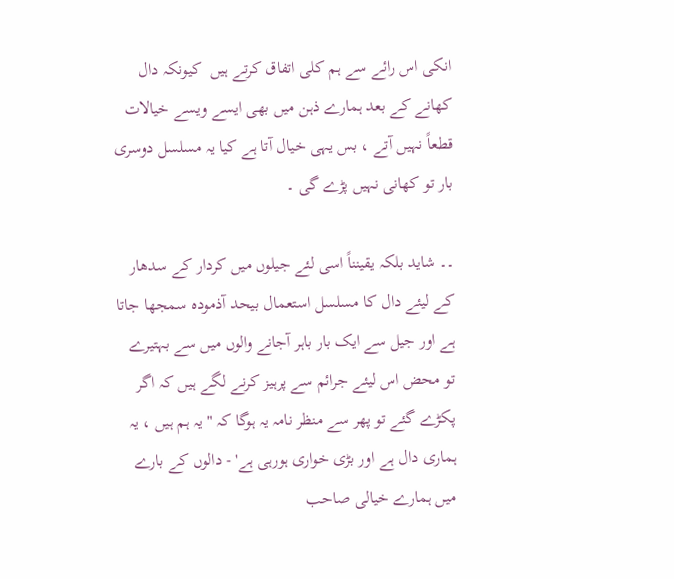انکی اس رائے سے ہم کلی اتفاق کرتے ہیں  کیونکہ دال کھانے کے بعد ہمارے ذہن میں بھی ایسے ویسے خیالات قطعاً نہیں آتے ، بس یہی خیال آتا ہے کیا یہ مسلسل دوسری بار تو کھانی نہیں پڑے گی ۔

۔۔ شاید بلکہ یقینناً اسی لئے جیلوں میں کردار کے سدھار کے لیئے دال کا مسلسل استعمال بیحد آذمودہ سمجھا جاتا ہے اور جیل سے ایک بار باہر آجانے والوں میں سے بہتیرے تو محض اس لیئے جرائم سے پرہیز کرنے لگے ہیں کہ اگر پکڑے گئے تو پھر سے منظر نامہ یہ ہوگا کہ " یہ ہم ہیں ، یہ ہماری دال ہے اور بڑی خواری ہورہی ہے' - دالوں کے بارے میں ہمارے خیالی صاحب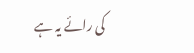کی رائے یہ ہے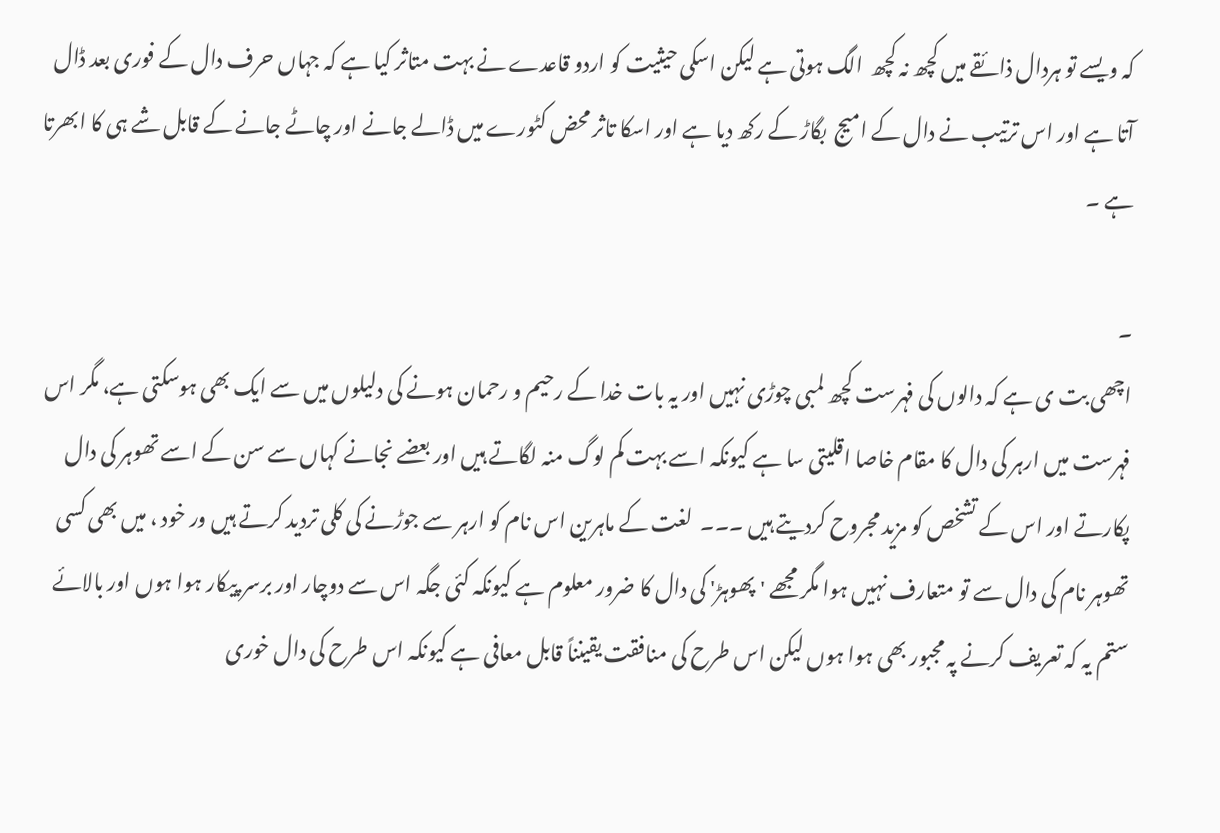کہ ویسے تو ہردال ذائقے میں کچھ نہ کچھ  الگ ہوتی ہے لیکن اسکی حیثیت کو اردو قاعدے نے بہت متاثر کیا ہے کہ جہاں حرف دال کے فوری بعد ڈال آتا ہے اور اس ترتیب نے دال کے امیج  بگاڑ کے رکھ دیا ہے اور اسکا تاثر محض کٹورے میں ڈالے جانے اور چاٹے جانے کے قابل شے ہی کا ابھرتا ہے ۔

۔
اچھی بت ی ہے کہ دالوں کی فہرست کچھ لمبی چوڑی نہیں اور یہ بات خدا کے رحیم و رحمان ہونے کی دلیلوں میں سے ایک بھی ہوسکتی ہے، مگر اس فہرست میں ارہر کی دال کا مقام خاصا اقلیتی سا ہے کیونکہ اسے بہت کم لوگ منہ لگاتے ہیں اور بعضے نجانے کہاں سے سن کے اسے تھوہر کی دال پکارتے اور اس کے تشخص کو مزید مجروح کردیتے ہیں ۔۔۔  لغت کے ماہرین اس نام کو ارہر سے جوڑنے کی کلی تردید کرتے ہیں ور خود ، میں بھی کسی تھوہر نام کی دال سے تو متعارف نہیں ہوا مگر مجھے 'پھوہڑ' کی دال کا ضرور معلوم ہے کیونکہ کئی جگہ اس سے دوچار اور برسر پیکار ہوا ہوں اور بالائے ستم یہ کہ تعریف کرنے پہ مجبور بھی ہوا ہوں لیکن اس طرح کی منافقت یقینناً قابل معافی ہے کیونکہ اس طرح کی دال خوری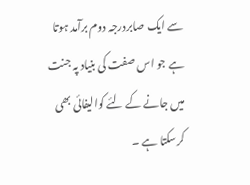سے ایک صابردرجہ دوم برآمد ہوتا ہے جو اس صفت کی بنیاد پہ جنت میں جانے کے لئے کوالیفائی بھی کرسکتا ہے ۔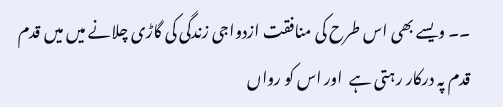۔۔ ویسے بھی اس طرح کی منافقت ازدواجی زندگی کی گاڑی چلانے میں میں قدم قدم پہ درکار رہتی ہے  اور اس کو رواں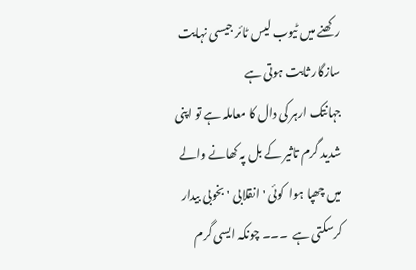رکھنے میں ٹیوب لیس ٹائر جیسی نہایت سازگار ثابت ہوتی ہے
جہانتک ارہر کی دال کا معاملہ ہے تو اپنی شدید گرم تاثیر کے بل پہ کھانے والے میں چھپا ہوا  کوئی 'انقلابی ' بخوبی بیدار کرسکتی ہے  ۔۔۔ چونکہ ایسی گرم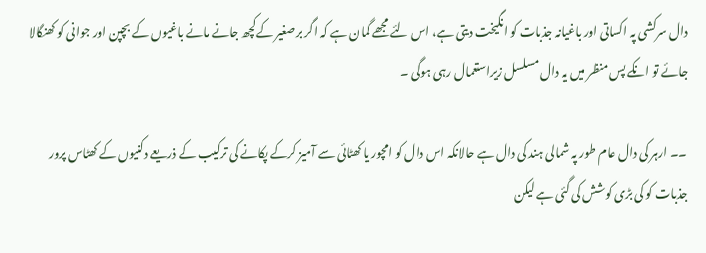دال سرکشی پہ اکساتی اور باغیانہ جذبات کو انگیخت دیتی ہے، اس لئے مجھے گمان ہے کہ اگر برصغیر کےکچھ جانے مانے باغیوں کے بچپن اور جوانی کو کھنگالا جائے تو انکے پس منظر میں یہ دال مسلسل زیراستعمال رہی ہوگی ۔

۔۔ ارہر کی دال عام طور پہ شمالی ہند کی دال ہے حالانکہ اس دال کو امچور یا کھٹائی سے آمیز کرکے پکانے کی ترکیب کے ذریعے دکنیوں کے کھٹاس پرور جذبات کو کی بڑی کوشش کی گئی ہے لیکن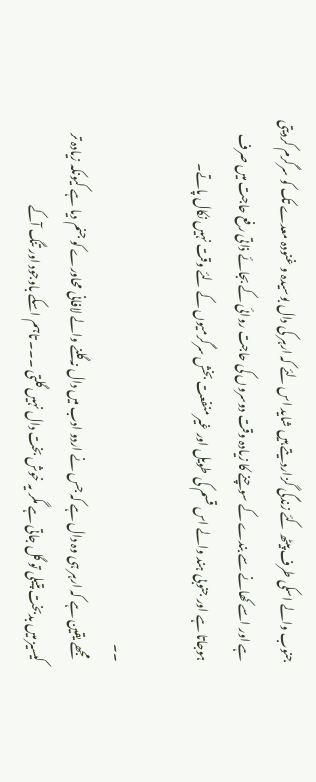جنوب والے اسکی طرف پیٹھ کئے زندگی گزاردیتے ہیں شاید اس لئے کہ ارہر کی دال بوسیدہ و غنودہ معدے تک کو سرگرم کردیتی ہے اور اسے کھانے سے بندے کے سوچنے کا زیادہ وقت دوسروں کی حاجت روائی کے بجائے ذاتی رفع حاجت میں صرف ہوجاتا ہے اور جنوبی ہند والے اس قسم کی طویل اور غیر منفعت بخش سرگرمیوں کے لئے وقت نہیں نکال پاتے۔

۔۔
 مجھے یقین ہے کہ ارہر ہی وہ دال ہے کہ جس نے اردو ادب میں دال نہ گلنے والے لافانی محاورے کو جنم دیا ہے کیونکہ زیادہ تر کیسیز میں بدبخت پتیلی تو گل جاتی ہے مگر یہ خوش بخت دال نہیں گلتی ۔۔۔ تاہم اسکے باوجود اور تنگ آکے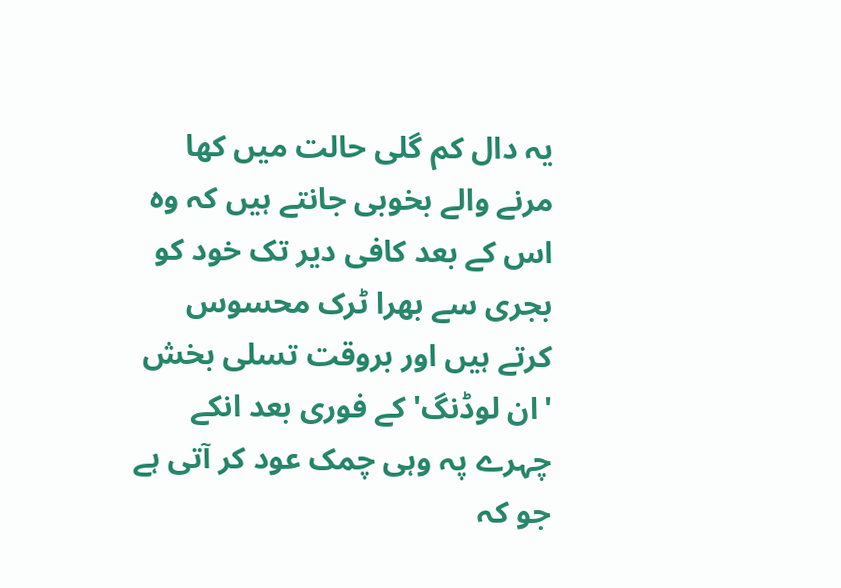یہ دال کم گلی حالت میں کھا مرنے والے بخوبی جانتے ہیں کہ وہ اس کے بعد کافی دیر تک خود کو بجری سے بھرا ٹرک محسوس کرتے ہیں اور بروقت تسلی بخش 'ان لوڈنگ' کے فوری بعد انکے چہرے پہ وہی چمک عود کر آتی ہے جو کہ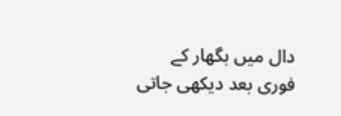دال میں بگھار کے فوری بعد دیکھی جاتی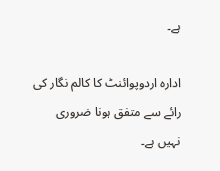ہے۔

ادارہ اردوپوائنٹ کا کالم نگار کی رائے سے متفق ہونا ضروری نہیں ہے۔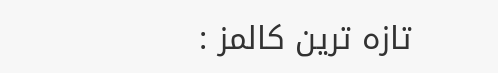تازہ ترین کالمز :